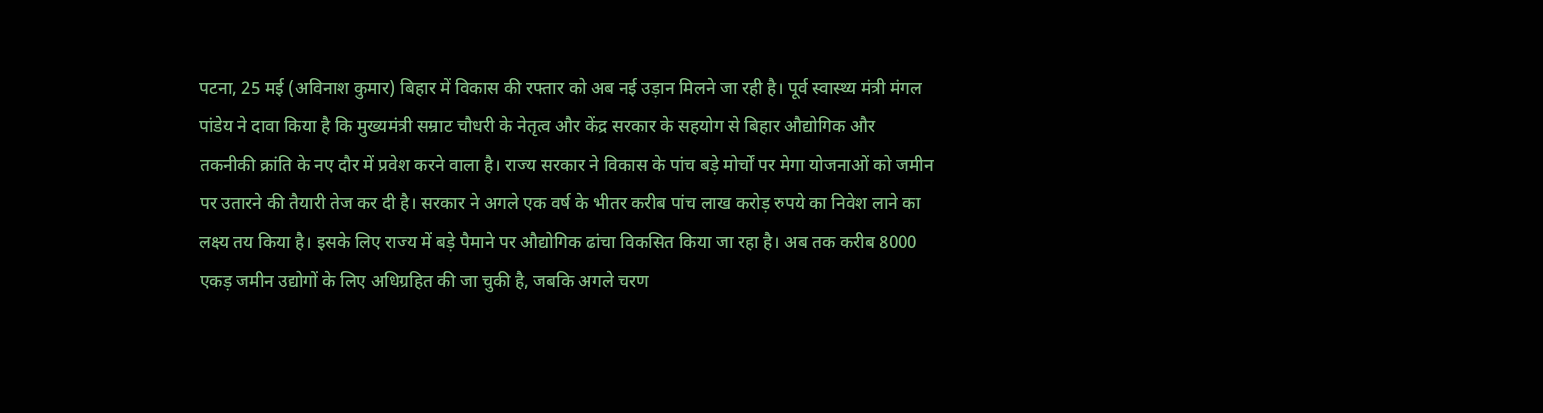पटना, 25 मई (अविनाश कुमार) बिहार में विकास की रफ्तार को अब नई उड़ान मिलने जा रही है। पूर्व स्वास्थ्य मंत्री मंगल पांडेय ने दावा किया है कि मुख्यमंत्री सम्राट चौधरी के नेतृत्व और केंद्र सरकार के सहयोग से बिहार औद्योगिक और तकनीकी क्रांति के नए दौर में प्रवेश करने वाला है। राज्य सरकार ने विकास के पांच बड़े मोर्चों पर मेगा योजनाओं को जमीन पर उतारने की तैयारी तेज कर दी है। सरकार ने अगले एक वर्ष के भीतर करीब पांच लाख करोड़ रुपये का निवेश लाने का लक्ष्य तय किया है। इसके लिए राज्य में बड़े पैमाने पर औद्योगिक ढांचा विकसित किया जा रहा है। अब तक करीब 8000 एकड़ जमीन उद्योगों के लिए अधिग्रहित की जा चुकी है, जबकि अगले चरण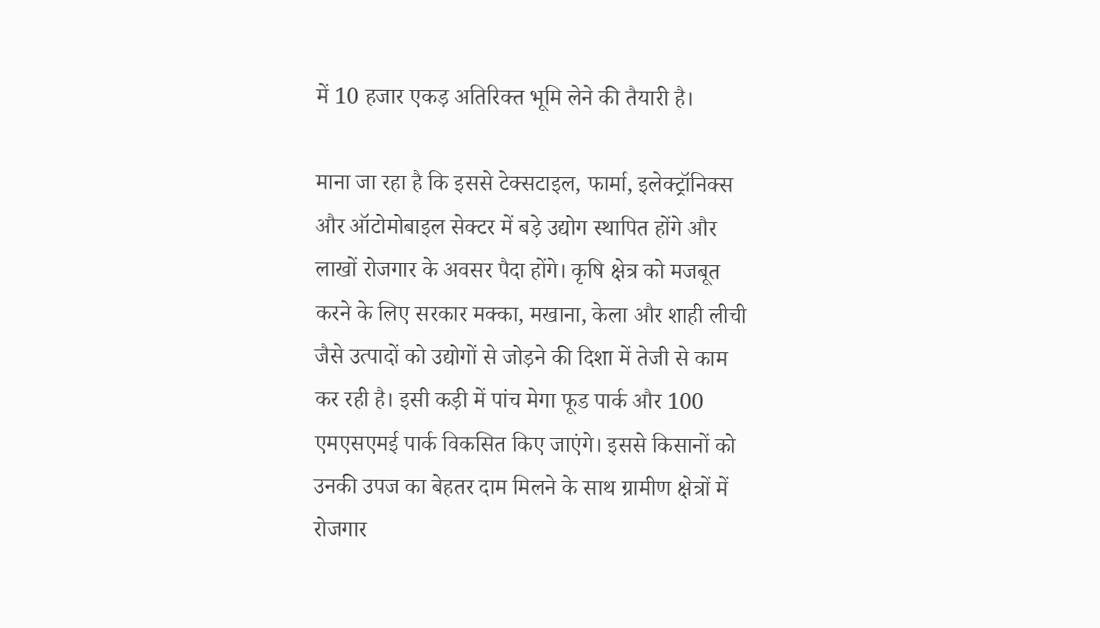में 10 हजार एकड़ अतिरिक्त भूमि लेने की तैयारी है।

माना जा रहा है कि इससे टेक्सटाइल, फार्मा, इलेक्ट्रॉनिक्स और ऑटोमोबाइल सेक्टर में बड़े उद्योग स्थापित होंगे और लाखों रोजगार के अवसर पैदा होंगे। कृषि क्षेत्र को मजबूत करने के लिए सरकार मक्का, मखाना, केला और शाही लीची जैसे उत्पादों को उद्योगों से जोड़ने की दिशा में तेजी से काम कर रही है। इसी कड़ी में पांच मेगा फूड पार्क और 100 एमएसएमई पार्क विकसित किए जाएंगे। इससे किसानों को उनकी उपज का बेहतर दाम मिलने के साथ ग्रामीण क्षेत्रों में रोजगार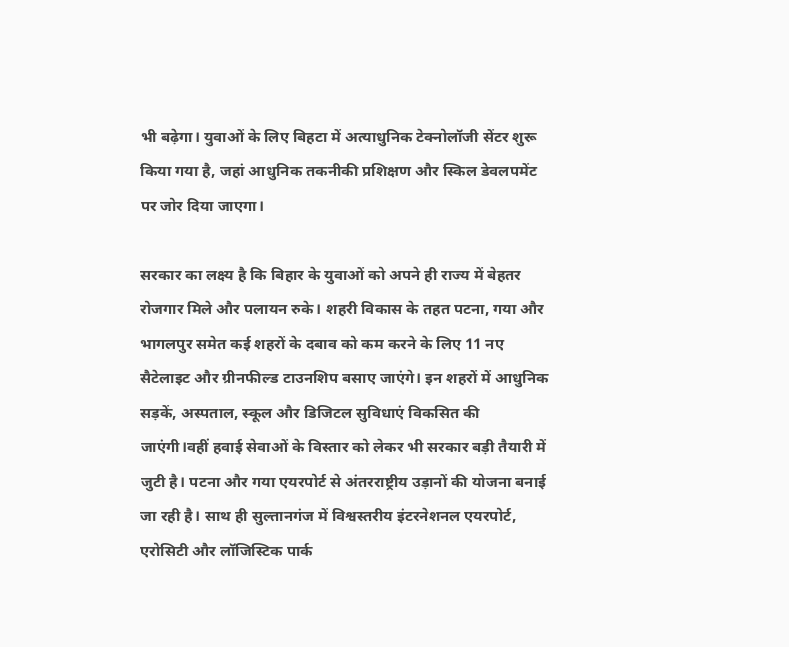भी बढ़ेगा। युवाओं के लिए बिहटा में अत्याधुनिक टेक्नोलॉजी सेंटर शुरू किया गया है, जहां आधुनिक तकनीकी प्रशिक्षण और स्किल डेवलपमेंट पर जोर दिया जाएगा।

सरकार का लक्ष्य है कि बिहार के युवाओं को अपने ही राज्य में बेहतर रोजगार मिले और पलायन रुके। शहरी विकास के तहत पटना, गया और भागलपुर समेत कई शहरों के दबाव को कम करने के लिए 11 नए सैटेलाइट और ग्रीनफील्ड टाउनशिप बसाए जाएंगे। इन शहरों में आधुनिक सड़कें, अस्पताल, स्कूल और डिजिटल सुविधाएं विकसित की जाएंगी।वहीं हवाई सेवाओं के विस्तार को लेकर भी सरकार बड़ी तैयारी में जुटी है। पटना और गया एयरपोर्ट से अंतरराष्ट्रीय उड़ानों की योजना बनाई जा रही है। साथ ही सुल्तानगंज में विश्वस्तरीय इंटरनेशनल एयरपोर्ट, एरोसिटी और लॉजिस्टिक पार्क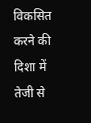विकसित करने की दिशा में तेजी से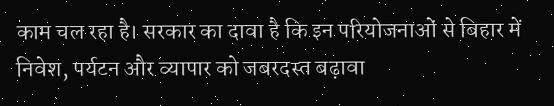काम चल रहा है। सरकार का दावा है कि इन परियोजनाओं से बिहार में निवेश, पर्यटन और व्यापार को जबरदस्त बढ़ावा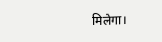मिलेगा।